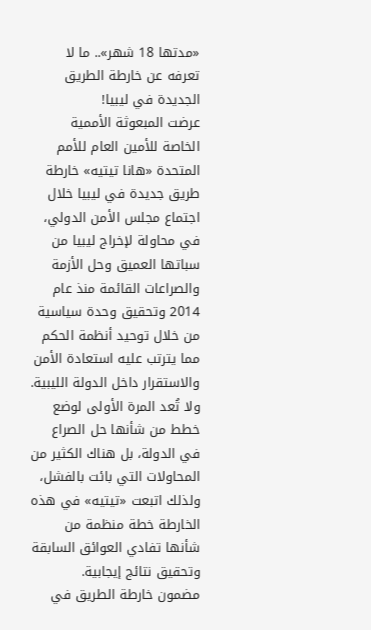«مدتها 18 شهر».. ما لا تعرفه عن خارطة الطريق الجديدة في ليبيا!
عرضت المبعوثة الأممية الخاصة للأمين العام للأمم المتحدة «هانا تيتيه» خارطة طريق جديدة في ليبيا خلال اجتماع مجلس الأمن الدولي، في محاولة لإخراج ليبيا من سباتها العميق وحل الأزمة والصراعات القائمة منذ عام 2014 وتحقيق وحدة سياسية من خلال توحيد أنظمة الحكم مما يترتب عليه استعادة الأمن والاستقرار داخل الدولة الليبية.
ولا تُعد المرة الأولى لوضع خطط من شأنها حل الصراع في الدولة، بل هناك الكثير من المحاولات التي بائت بالفشل، ولذلك اتبعت «تيتيه» في هذه الخارطة خطة منظمة من شأنها تفادي العوائق السابقة وتحقيق نتائج إيجابية.
مضمون خارطة الطريق في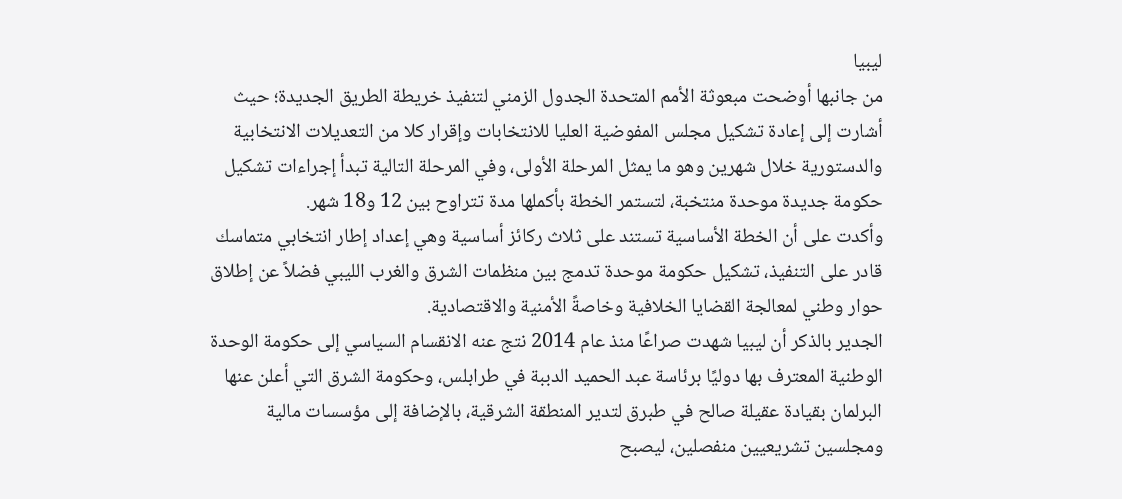ليبيا
من جانبها أوضحت مبعوثة الأمم المتحدة الجدول الزمني لتنفيذ خريطة الطريق الجديدة؛ حيث أشارت إلى إعادة تشكيل مجلس المفوضية العليا للانتخابات وإقرار كلا من التعديلات الانتخابية والدستورية خلال شهرين وهو ما يمثل المرحلة الأولى، وفي المرحلة التالية تبدأ إجراءات تشكيل حكومة جديدة موحدة منتخبة، لتستمر الخطة بأكملها مدة تتراوح بين 12 و18 شهر.
وأكدت على أن الخطة الأساسية تستند على ثلاث ركائز أساسية وهي إعداد إطار انتخابي متماسك قادر على التنفيذ، تشكيل حكومة موحدة تدمج بين منظمات الشرق والغرب الليبي فضلاً عن إطلاق حوار وطني لمعالجة القضايا الخلافية وخاصةً الأمنية والاقتصادية.
الجدير بالذكر أن ليبيا شهدت صراعًا منذ عام 2014 نتج عنه الانقسام السياسي إلى حكومة الوحدة الوطنية المعترف بها دوليًا برئاسة عبد الحميد الدببة في طرابلس، وحكومة الشرق التي أعلن عنها البرلمان بقيادة عقيلة صالح في طبرق لتدير المنطقة الشرقية، بالإضافة إلى مؤسسات مالية ومجلسين تشريعيين منفصلين، ليصبح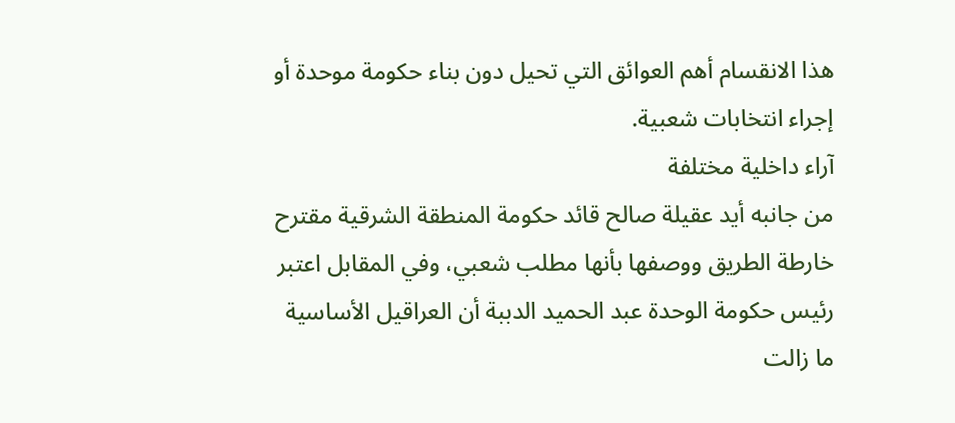هذا الانقسام أهم العوائق التي تحيل دون بناء حكومة موحدة أو إجراء انتخابات شعبية.
آراء داخلية مختلفة
من جانبه أيد عقيلة صالح قائد حكومة المنطقة الشرقية مقترح خارطة الطريق ووصفها بأنها مطلب شعبي، وفي المقابل اعتبر رئيس حكومة الوحدة عبد الحميد الدببة أن العراقيل الأساسية ما زالت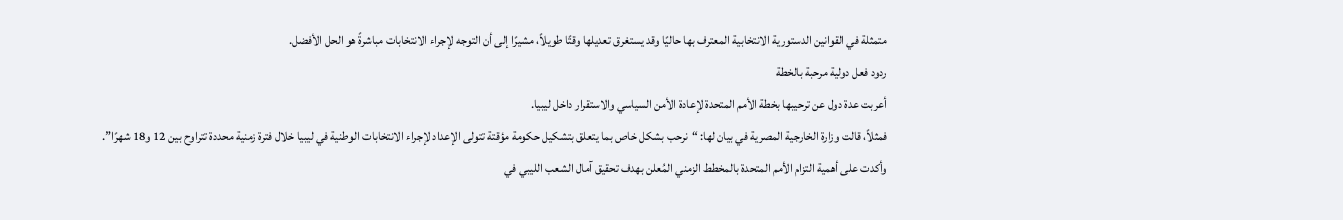متمثلة في القوانين الدستورية الانتخابية المعترف بها حاليًا وقد يستغرق تعديلها وقتًا طويلاً، مشيرًا إلى أن التوجه لإجراء الانتخابات مباشرةً هو الحل الأفضل.
ردود فعل دولية مرحبة بالخطة
أعربت عدة دول عن ترحيبها بخطة الأمم المتحدة لإعادة الأمن السياسي والاستقرار داخل ليبيا.
فمثلاً، قالت وزارة الخارجية المصرية في بيان لها: “نرحب بشكل خاص بما يتعلق بتشكيل حكومة مؤقتة تتولى الإعداد لإجراء الانتخابات الوطنية في ليبيا خلال فترة زمنية محددة تتراوح بين 12 و18 شهرًا”.
وأكدت على أهمية التزام الأمم المتحدة بالمخطط الزمني المُعلن بهدف تحقيق آمال الشعب الليبي في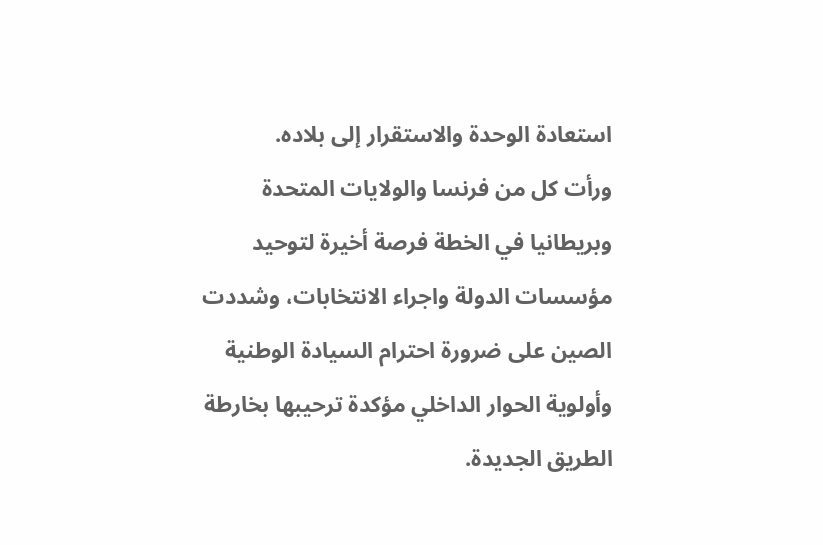استعادة الوحدة والاستقرار إلى بلاده.
ورأت كل من فرنسا والولايات المتحدة وبريطانيا في الخطة فرصة أخيرة لتوحيد مؤسسات الدولة واجراء الانتخابات، وشددت الصين على ضرورة احترام السيادة الوطنية وأولوية الحوار الداخلي مؤكدة ترحيبها بخارطة الطريق الجديدة.